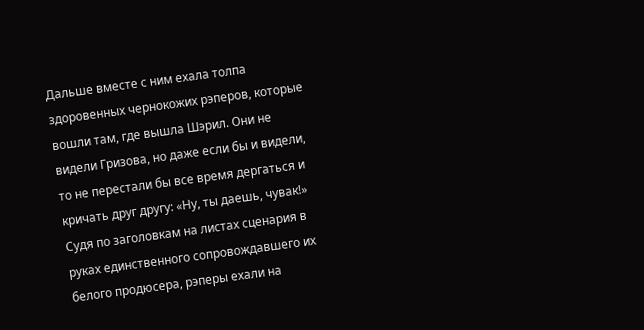Дальше вместе с ним ехала толпа здоровенных чернокожих рэперов, которые вошли там, где вышла Шэрил. Они не видели Гризова, но даже если бы и видели, то не перестали бы все время дергаться и кричать друг другу: «Ну, ты даешь, чувак!» Судя по заголовкам на листах сценария в руках единственного сопровождавшего их белого продюсера, рэперы ехали на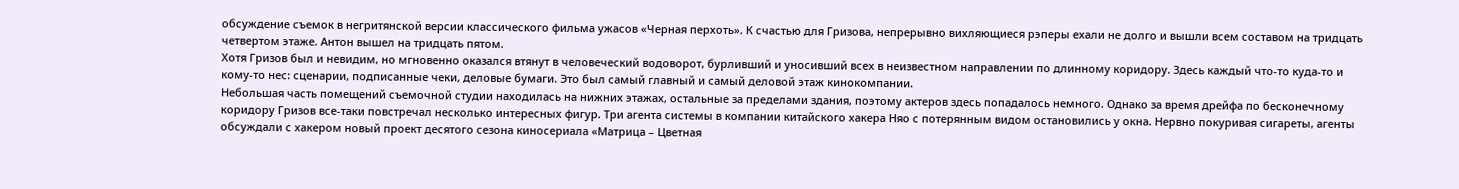обсуждение съемок в негритянской версии классического фильма ужасов «Черная перхоть». К счастью для Гризова, непрерывно вихляющиеся рэперы ехали не долго и вышли всем составом на тридцать четвертом этаже. Антон вышел на тридцать пятом.
Хотя Гризов был и невидим, но мгновенно оказался втянут в человеческий водоворот, бурливший и уносивший всех в неизвестном направлении по длинному коридору. Здесь каждый что-то куда-то и кому-то нес: сценарии, подписанные чеки, деловые бумаги. Это был самый главный и самый деловой этаж кинокомпании.
Небольшая часть помещений съемочной студии находилась на нижних этажах, остальные за пределами здания, поэтому актеров здесь попадалось немного. Однако за время дрейфа по бесконечному коридору Гризов все-таки повстречал несколько интересных фигур. Три агента системы в компании китайского хакера Няо с потерянным видом остановились у окна. Нервно покуривая сигареты, агенты обсуждали с хакером новый проект десятого сезона киносериала «Матрица – Цветная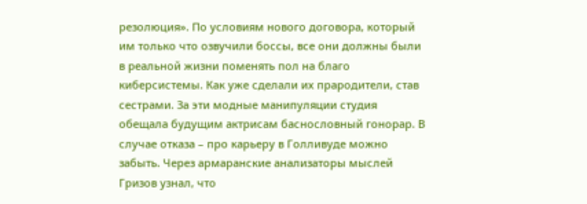резолюция». По условиям нового договора, который им только что озвучили боссы, все они должны были в реальной жизни поменять пол на благо киберсистемы. Как уже сделали их прародители, став сестрами. За эти модные манипуляции студия обещала будущим актрисам баснословный гонорар. В случае отказа – про карьеру в Голливуде можно забыть. Через армаранские анализаторы мыслей Гризов узнал, что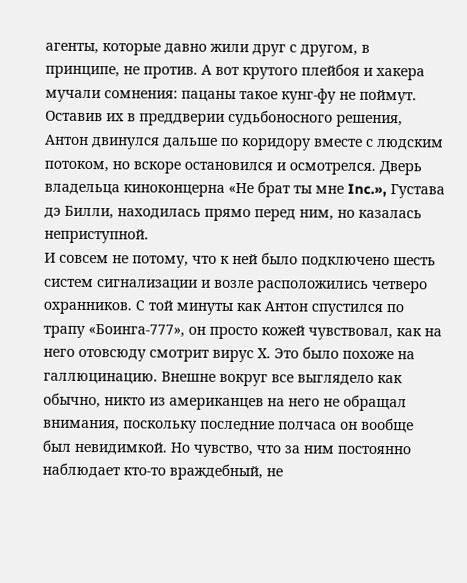агенты, которые давно жили друг с другом, в принципе, не против. А вот крутого плейбоя и хакера мучали сомнения: пацаны такое кунг-фу не поймут.
Оставив их в преддверии судьбоносного решения, Антон двинулся дальше по коридору вместе с людским потоком, но вскоре остановился и осмотрелся. Дверь владельца киноконцерна «Не брат ты мне Inc.», Густава дэ Билли, находилась прямо перед ним, но казалась неприступной.
И совсем не потому, что к ней было подключено шесть систем сигнализации и возле расположились четверо охранников. С той минуты как Антон спустился по трапу «Боинга-777», он просто кожей чувствовал, как на него отовсюду смотрит вирус Х. Это было похоже на галлюцинацию. Внешне вокруг все выглядело как обычно, никто из американцев на него не обращал внимания, поскольку последние полчаса он вообще был невидимкой. Но чувство, что за ним постоянно наблюдает кто-то враждебный, не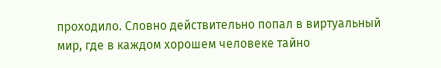проходило. Словно действительно попал в виртуальный мир, где в каждом хорошем человеке тайно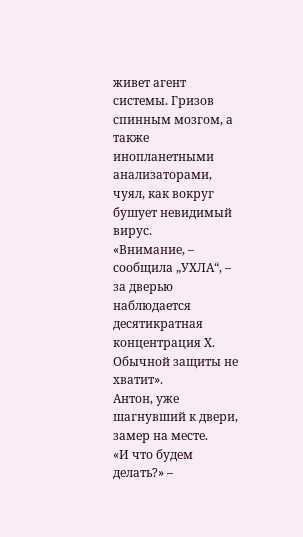живет агент системы. Гризов спинным мозгом, а также инопланетными анализаторами, чуял, как вокруг бушует невидимый вирус.
«Внимание, – сообщила „УХЛА“, – за дверью наблюдается десятикратная концентрация Х. Обычной защиты не хватит».
Антон, уже шагнувший к двери, замер на месте.
«И что будем делать?» –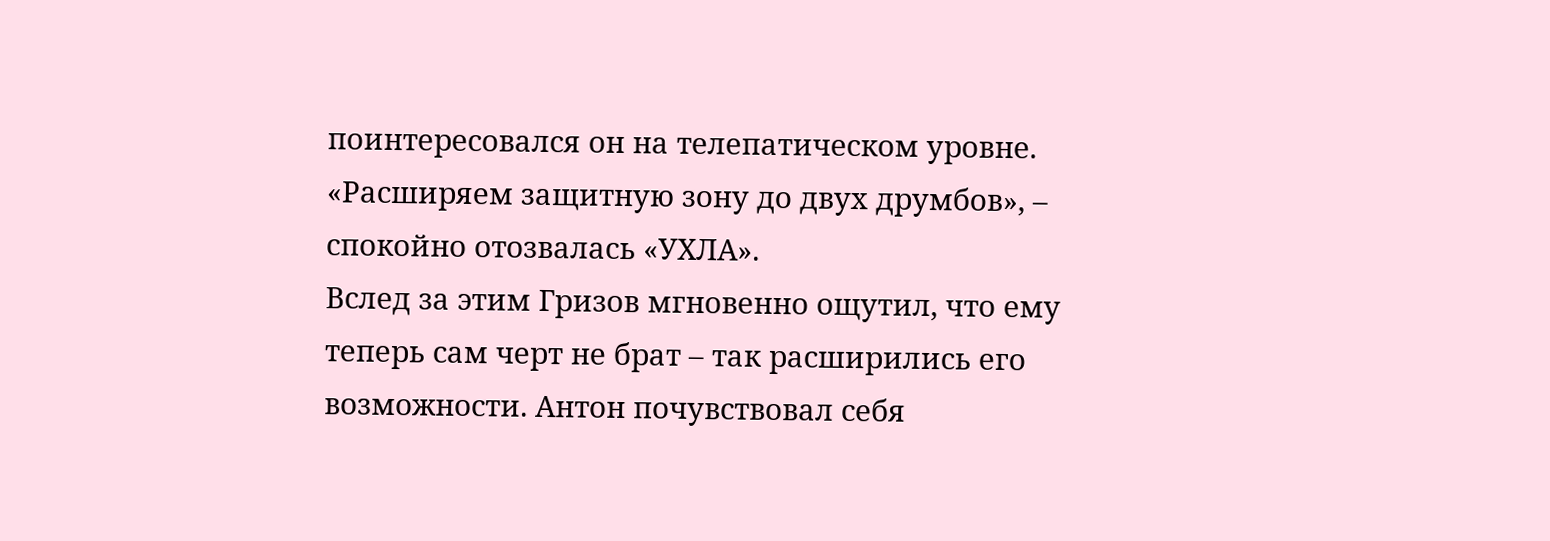поинтересовался он на телепатическом уровне.
«Расширяем защитную зону до двух друмбов», – спокойно отозвалась «УХЛА».
Вслед за этим Гризов мгновенно ощутил, что ему теперь сам черт не брат – так расширились его возможности. Антон почувствовал себя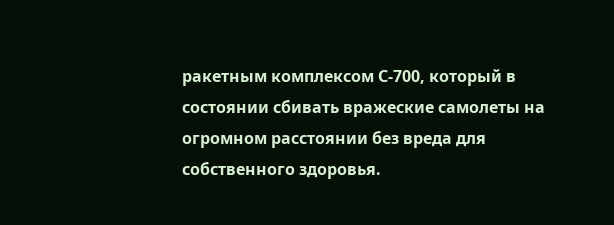ракетным комплексом С-700, который в состоянии сбивать вражеские самолеты на огромном расстоянии без вреда для собственного здоровья.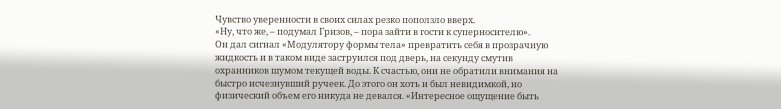Чувство уверенности в своих силах резко поползло вверх.
«Ну, что же, – подумал Гризов, – пора зайти в гости к суперносителю».
Он дал сигнал «Модулятору формы тела» превратить себя в прозрачную жидкость и в таком виде заструился под дверь, на секунду смутив охранников шумом текущей воды. К счастью, они не обратили внимания на быстро исчезнувший ручеек. До этого он хоть и был невидимкой, но физический объем его никуда не девался. «Интересное ощущение быть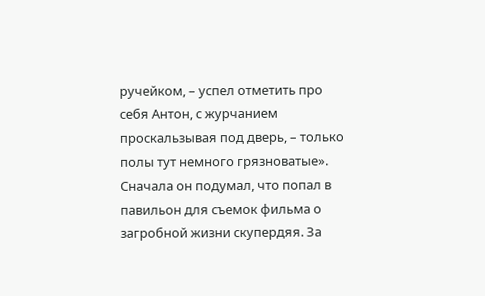ручейком, – успел отметить про себя Антон, с журчанием проскальзывая под дверь, – только полы тут немного грязноватые».
Сначала он подумал, что попал в павильон для съемок фильма о загробной жизни скупердяя. За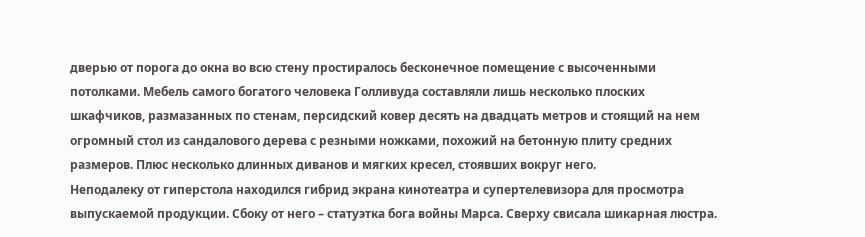дверью от порога до окна во всю стену простиралось бесконечное помещение с высоченными потолками. Мебель самого богатого человека Голливуда составляли лишь несколько плоских шкафчиков, размазанных по стенам, персидский ковер десять на двадцать метров и стоящий на нем огромный стол из сандалового дерева с резными ножками, похожий на бетонную плиту средних размеров. Плюс несколько длинных диванов и мягких кресел, стоявших вокруг него.
Неподалеку от гиперстола находился гибрид экрана кинотеатра и супертелевизора для просмотра выпускаемой продукции. Сбоку от него – статуэтка бога войны Марса. Сверху свисала шикарная люстра.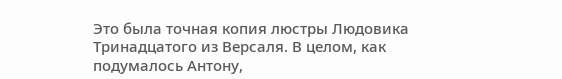Это была точная копия люстры Людовика Тринадцатого из Версаля. В целом, как подумалось Антону,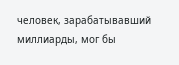человек, зарабатывавший миллиарды, мог бы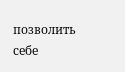позволить себе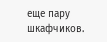еще пару шкафчиков.